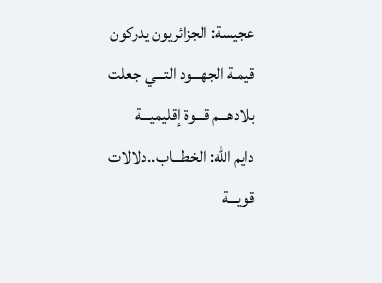عجيسة: الجزائريون يدركون قيمـة الجهـــود التـــي جعلت بلادهـــم قـــوة إقليميـــة
دايم الله: الخطـــاب..دلالات قويـــة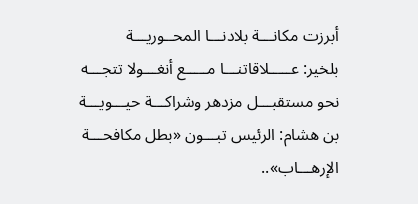أبرزت مكانـــة بلادنـــا المحــوريـــة
بلخير: عـــــلاقاتنـــا مـــــع أنغـــولا تتجـــه نحو مستقبـــل مزدهر وشراكـــة حيـــويـــة
بن هشام: الرئيس تبـــون «بطل مكافحـــة الإرهـــاب»..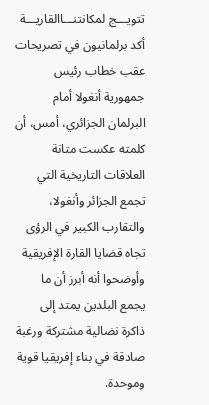تتويـــج لمكانتنـــاالقاريـــة
أكد برلمانيون في تصريحات عقب خطاب رئيس جمهورية أنغولا أمام البرلمان الجزائري، أمس، أن كلمته عكست متانة العلاقات التاريخية التي تجمع الجزائر وأنغولا، والتقارب الكبير في الرؤى تجاه قضايا القارة الإفريقية وأوضحوا أنه أبرز أن ما يجمع البلدين يمتد إلى ذاكرة نضالية مشتركة ورغبة صادقة في بناء إفريقيا قوية وموحدة.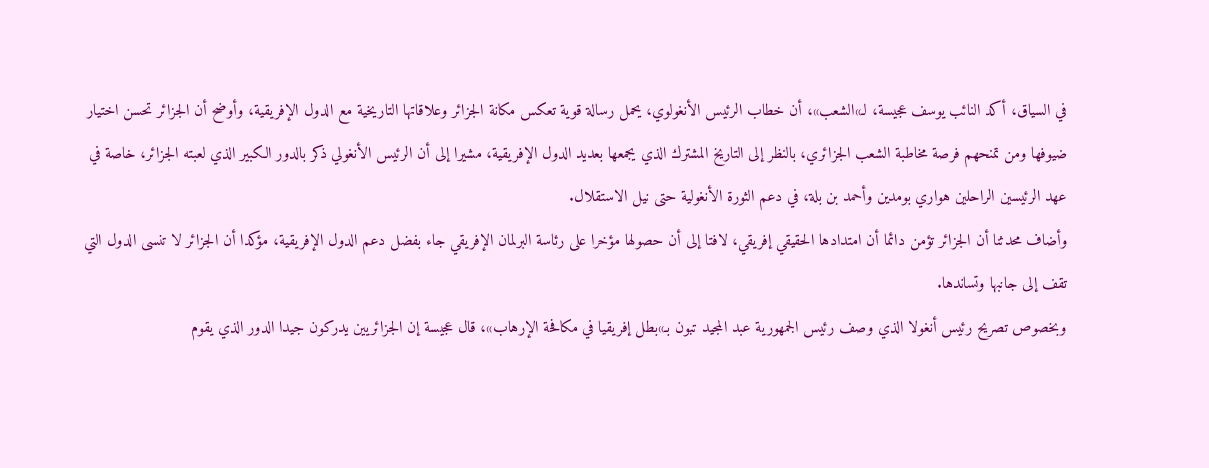في السياق، أكد النائب يوسف عجيسة، لـ»الشعب»، أن خطاب الرئيس الأنغولوي، يحمل رسالة قوية تعكس مكانة الجزائر وعلاقاتها التاريخية مع الدول الإفريقية، وأوضح أن الجزائر تحسن اختيار ضيوفها ومن تمنحهم فرصة مخاطبة الشعب الجزائري، بالنظر إلى التاريخ المشترك الذي يجمعها بعديد الدول الإفريقية، مشيرا إلى أن الرئيس الأنغولي ذكر بالدور الكبير الذي لعبته الجزائر، خاصة في عهد الرئيسين الراحلين هواري بومدين وأحمد بن بلة، في دعم الثورة الأنغولية حتى نيل الاستقلال.
وأضاف محدثنا أن الجزائر تؤمن دائما أن امتدادها الحقيقي إفريقي، لافتا إلى أن حصولها مؤخرا على رئاسة البرلمان الإفريقي جاء بفضل دعم الدول الإفريقية، مؤكدا أن الجزائر لا تنسى الدول التي تقف إلى جانبها وتساندها.
وبخصوص تصريح رئيس أنغولا الذي وصف رئيس الجمهورية عبد المجيد تبون بـ»بطل إفريقيا في مكافحة الإرهاب»، قال عجيسة إن الجزائريين يدركون جيدا الدور الذي يقوم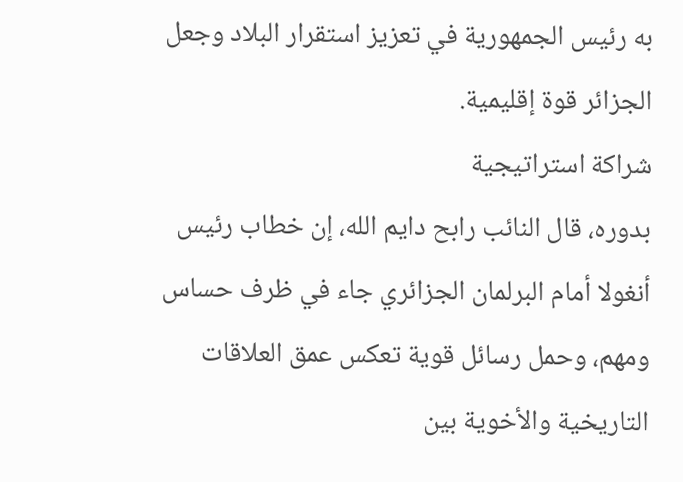به رئيس الجمهورية في تعزيز استقرار البلاد وجعل الجزائر قوة إقليمية.
شراكة استراتيجية
بدوره، قال النائب رابح دايم الله، إن خطاب رئيس أنغولا أمام البرلمان الجزائري جاء في ظرف حساس ومهم، وحمل رسائل قوية تعكس عمق العلاقات التاريخية والأخوية بين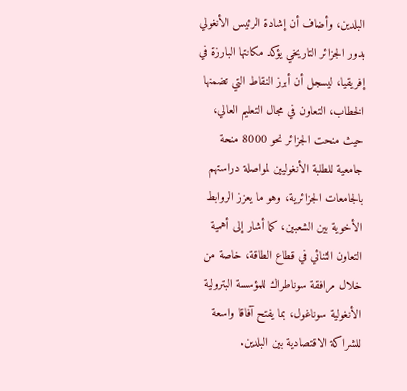البلدين، وأضاف أن إشادة الرئيس الأنغولي بدور الجزائر التاريخي يؤكد مكانتها البارزة في إفريقيا، ليسجل أن أبرز النقاط التي تضمنها الخطاب، التعاون في مجال التعليم العالي، حيث منحت الجزائر نحو 8000 منحة جامعية للطلبة الأنغوليين لمواصلة دراستهم بالجامعات الجزائرية، وهو ما يعزز الروابط الأخوية بين الشعبين، كما أشار إلى أهمية التعاون الثنائي في قطاع الطاقة، خاصة من خلال مرافقة سوناطراك للمؤسسة البترولية الأنغولية سوناغول، بما يفتح آفاقا واسعة للشراكة الاقتصادية بين البلدين.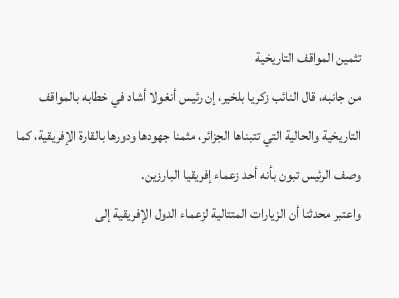تثمين المواقف التاريخية
من جانبه، قال النائب زكريا بلخير، إن رئيس أنغولا أشاد في خطابه بالمواقف التاريخية والحالية التي تتبناها الجزائر، مثمنا جهودها ودورها بالقارة الإفريقية، كما وصف الرئيس تبون بأنه أحد زعماء إفريقيا البارزين.
واعتبر محدثنا أن الزيارات المتتالية لزعماء الدول الإفريقية إلى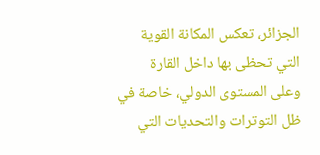الجزائر، تعكس المكانة القوية التي تحظى بها داخل القارة وعلى المستوى الدولي، خاصة في ظل التوترات والتحديات التي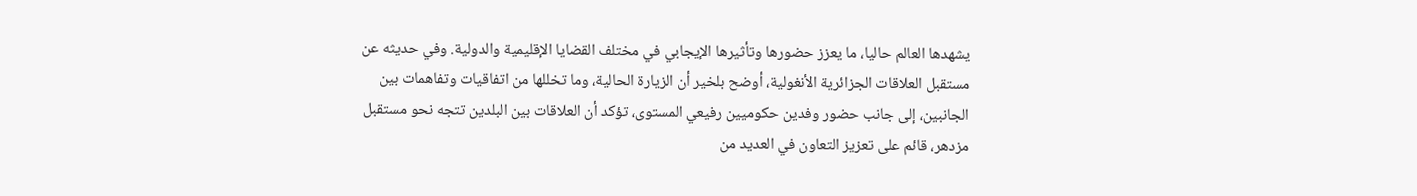يشهدها العالم حاليا، ما يعزز حضورها وتأثيرها الإيجابي في مختلف القضايا الإقليمية والدولية. وفي حديثه عن مستقبل العلاقات الجزائرية الأنغولية، أوضح بلخير أن الزيارة الحالية، وما تخللها من اتفاقيات وتفاهمات بين الجانبين، إلى جانب حضور وفدين حكوميين رفيعي المستوى، تؤكد أن العلاقات بين البلدين تتجه نحو مستقبل مزدهر، قائم على تعزيز التعاون في العديد من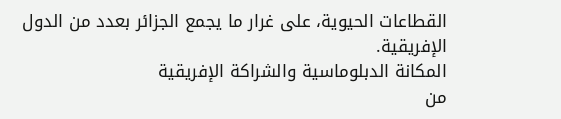القطاعات الحيوية، على غرار ما يجمع الجزائر بعدد من الدول الإفريقية.
المكانة الدبلوماسية والشراكة الإفريقية
من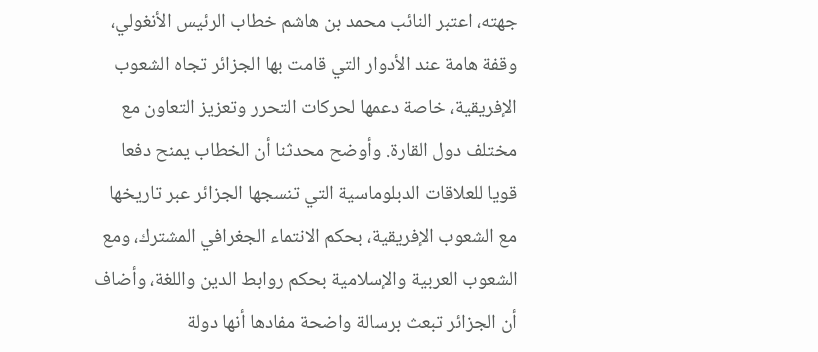جهته، اعتبر النائب محمد بن هاشم خطاب الرئيس الأنغولي، وقفة هامة عند الأدوار التي قامت بها الجزائر تجاه الشعوب الإفريقية، خاصة دعمها لحركات التحرر وتعزيز التعاون مع مختلف دول القارة. وأوضح محدثنا أن الخطاب يمنح دفعا قويا للعلاقات الدبلوماسية التي تنسجها الجزائر عبر تاريخها مع الشعوب الإفريقية، بحكم الانتماء الجغرافي المشترك، ومع الشعوب العربية والإسلامية بحكم روابط الدين واللغة، وأضاف أن الجزائر تبعث برسالة واضحة مفادها أنها دولة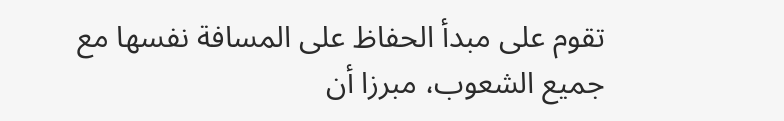تقوم على مبدأ الحفاظ على المسافة نفسها مع جميع الشعوب، مبرزا أن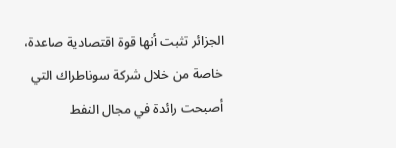الجزائر تثبت أنها قوة اقتصادية صاعدة، خاصة من خلال شركة سوناطراك التي أصبحت رائدة في مجال النفط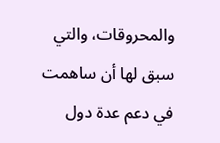والمحروقات، والتي سبق لها أن ساهمت في دعم عدة دول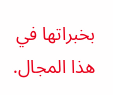بخبراتها في هذا المجال.